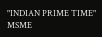"INDIAN PRIME TIME" MSME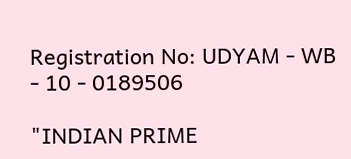Registration No: UDYAM - WB - 10 - 0189506

"INDIAN PRIME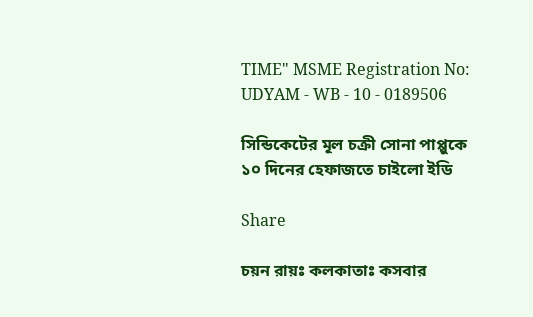TIME" MSME Registration No: UDYAM - WB - 10 - 0189506

সিন্ডিকেটের মূল চক্রী সোনা পাপ্পুকে ১০ দিনের হেফাজতে চাইলো ইডি

Share

চয়ন রায়ঃ কলকাতাঃ কসবার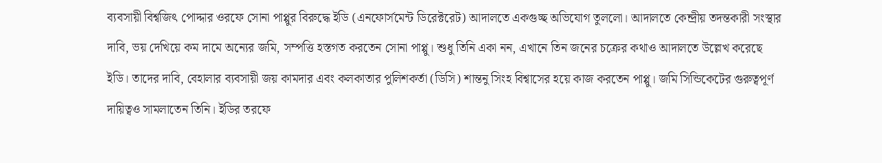ব্যবসায়ী বিশ্বজিৎ পোদ্দার ওরফে সোনা পাপ্পুর বিরুদ্ধে ইডি (এনফোর্সমেন্ট ডিরেক্টরেট) আদালতে একগুচ্ছ অভিযোগ তুললো। আদালতে কেন্দ্রীয় তদন্তকারী সংস্থার দাবি, ভয় দেখিয়ে কম দামে অন্যের জমি, সম্পত্তি হস্তগত করতেন সোনা পাপ্পু। শুধু তিনি একা নন, এখানে তিন জনের চক্রের কথাও আদালতে উল্লেখ করেছে ইডি। তাদের দাবি, বেহালার ব্যবসায়ী জয় কামদার এবং কলকাতার পুলিশকর্তা (ডিসি) শান্তনু সিংহ বিশ্বাসের হয়ে কাজ করতেন পাপ্পু। জমি সিন্ডিকেটের গুরুত্বপূর্ণ দায়িত্বও সামলাতেন তিনি। ইডির তরফে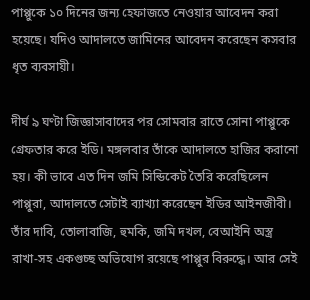পাপ্পুকে ১০ দিনের জন্য হেফাজতে নেওয়ার আবেদন করা হয়েছে। যদিও আদালতে জামিনের আবেদন করেছেন কসবার ধৃত ব্যবসায়ী।

দীর্ঘ ৯ ঘণ্টা জিজ্ঞাসাবাদের পর সোমবার রাতে সোনা পাপ্পুকে গ্রেফতার করে ইডি। মঙ্গলবার তাঁকে আদালতে হাজির করানো হয়। কী ভাবে এত দিন জমি সিন্ডিকেট তৈরি করেছিলেন পাপ্পুরা, আদালতে সেটাই ব্যাখ্যা করেছেন ইডির আইনজীবী। তাঁর দাবি, তোলাবাজি, হুমকি, জমি দখল, বেআইনি অস্ত্র রাখা-সহ একগুচ্ছ অভিযোগ রয়েছে পাপ্পুর বিরুদ্ধে। আর সেই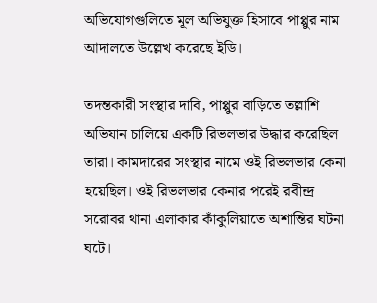অভিযোগগুলিতে মূল অভিযুক্ত হিসাবে পাপ্পুর নাম আদালতে উল্লেখ করেছে ইডি।

তদন্তকারী সংস্থার দাবি, পাপ্পুর বাড়িতে তল্লাশি অভিযান চালিয়ে একটি রিভলভার উদ্ধার করেছিল তারা। কামদারের সংস্থার নামে ওই রিভলভার কেনা হয়েছিল। ওই রিভলভার কেনার পরেই রবীন্দ্র সরোবর থানা এলাকার কাঁকুলিয়াতে অশান্তির ঘটনা ঘটে।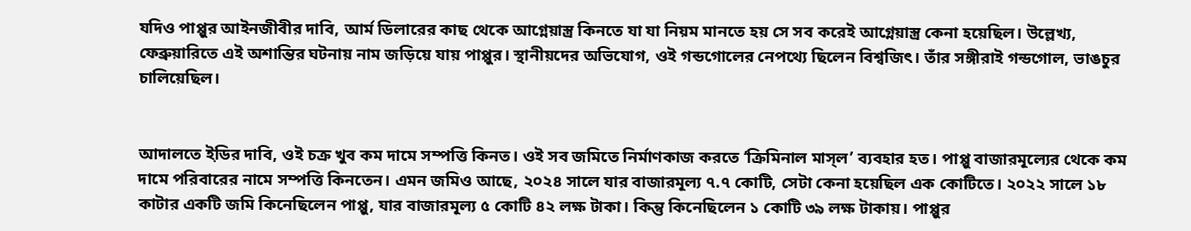যদিও পাপ্পুর আইনজীবীর দাবি, আর্ম ডিলারের কাছ থেকে আগ্নেয়াস্ত্র কিনতে যা যা নিয়ম মানতে হয় সে সব করেই আগ্নেয়াস্ত্র কেনা হয়েছিল। উল্লেখ্য, ফেব্রুয়ারিতে এই অশান্তির ঘটনায় নাম জড়িয়ে যায় পাপ্পুর। স্থানীয়দের অভিযোগ, ওই গন্ডগোলের নেপথ্যে ছিলেন বিশ্বজিৎ। তাঁর সঙ্গীরাই গন্ডগোল, ভাঙচুর চালিয়েছিল।


আদালতে ই়ডির দাবি, ওই চক্র খুব কম দামে সম্পত্তি কিনত। ওই সব জমিতে নির্মাণকাজ করতে ‘ক্রিমিনাল মাস্‌ল’ ব্যবহার হত। পাপ্পু বাজারমূল্যের থেকে কম দামে পরিবারের নামে সম্পত্তি কিনতেন। এমন জমিও আছে, ২০২৪ সালে যার বাজারমূল্য ৭.৭ কোটি, সেটা কেনা হয়েছিল এক কোটিতে। ২০২২ সালে ১৮ কাটার একটি জমি কিনেছিলেন পাপ্পু, যার বাজারমূল্য ৫ কোটি ৪২ লক্ষ টাকা। কিন্তু কিনেছিলেন ১ কোটি ৩৯ লক্ষ টাকায়। পাপ্পুর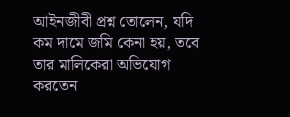আইনজীবী প্রশ্ন তোলেন, যদি কম দামে জমি কেনা হয়, তবে তার মালিকেরা অভিযোগ করতেন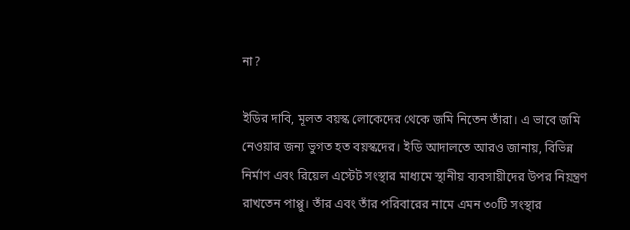না?

ইডির দাবি, মূলত বয়স্ক লোকেদের থেকে জমি নিতেন তাঁরা। এ ভাবে জমি নেওয়ার জন্য ভুগত হত বয়স্কদের। ইডি আদালতে আরও জানায়, বিভিন্ন নির্মাণ এবং রিয়েল এস্টেট সংস্থার মাধ্যমে স্থানীয় ব্যবসায়ীদের উপর নিয়ন্ত্রণ রাখতেন পাপ্পু। তাঁর এবং তাঁর পরিবারের নামে এমন ৩০টি সংস্থার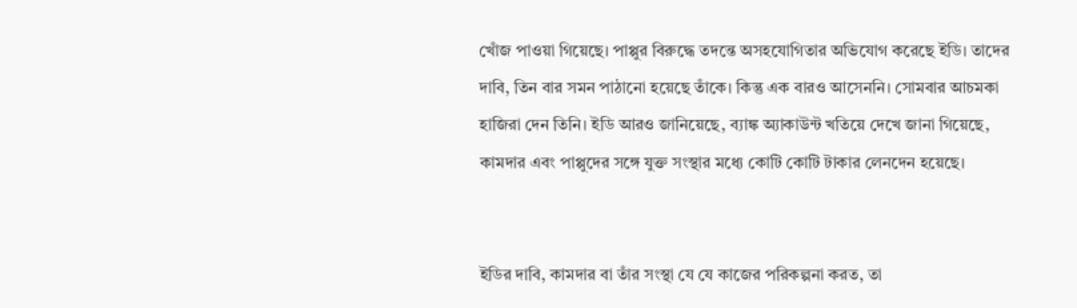খোঁজ পাওয়া গিয়েছে। পাপ্পুর বিরুদ্ধে তদন্তে অসহযোগিতার অভিযোগ করেছে ইডি। তাদের দাবি, তিন বার সমন পাঠানো হয়েছে তাঁকে। কিন্তু এক বারও আসেননি। সোমবার আচমকা হাজিরা দেন তিনি। ইডি আরও জানিয়েছে, ব‍্যাঙ্ক অ‍্যাকাউন্ট খতিয়ে দেখে জানা গিয়েছে, কামদার এবং পাপ্পুদের সঙ্গে যুক্ত সংস্থার মধ্যে কোটি কোটি টাকার লেনদেন হয়েছে।


ইডির দাবি, কামদার বা তাঁর সংস্থা যে যে কাজের পরিকল্পনা করত, তা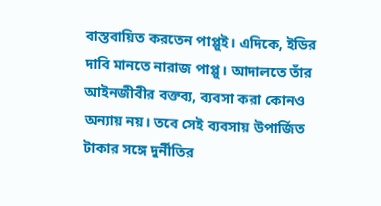বাস্তবায়িত করতেন পাপ্পুই। এদিকে, ইডির দাবি মানতে নারাজ পাপ্পু। আদালতে তাঁর আইনজীবীর বক্তব্য, ব্যবসা করা কোনও অন্যায় নয়। তবে সেই ব্যবসায় উপার্জিত টাকার সঙ্গে দুর্নীতির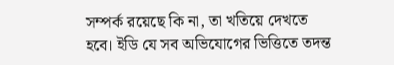সম্পর্ক রয়েছে কি না, তা খতিয়ে দেখতে হবে। ইডি যে সব অভিযোগের ভিত্তিতে তদন্ত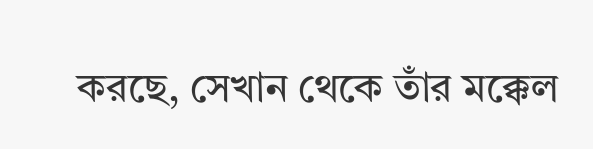করছে, সেখান থেকে তাঁর মক্কেল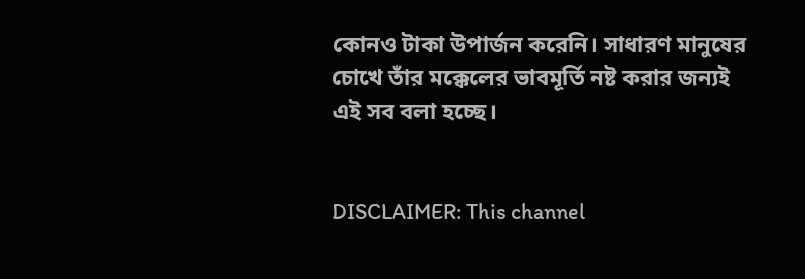কোনও টাকা উপার্জন করেনি। সাধারণ মানুষের চোখে তাঁর মক্কেলের ভাবমূর্তি নষ্ট করার জন্যই এই সব বলা হচ্ছে।


DISCLAIMER: This channel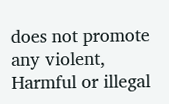does not promote any violent, Harmful or illegal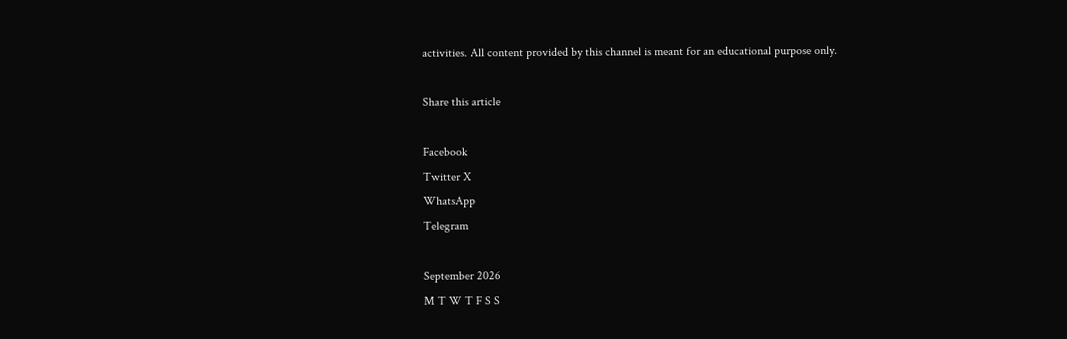activities. All content provided by this channel is meant for an educational purpose only.

Share this article

Facebook
Twitter X
WhatsApp
Telegram

September 2026
M T W T F S S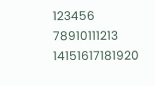123456
78910111213
14151617181920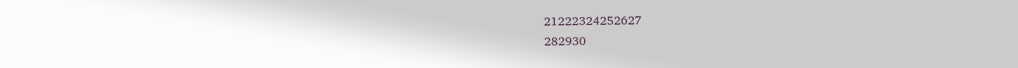21222324252627
282930